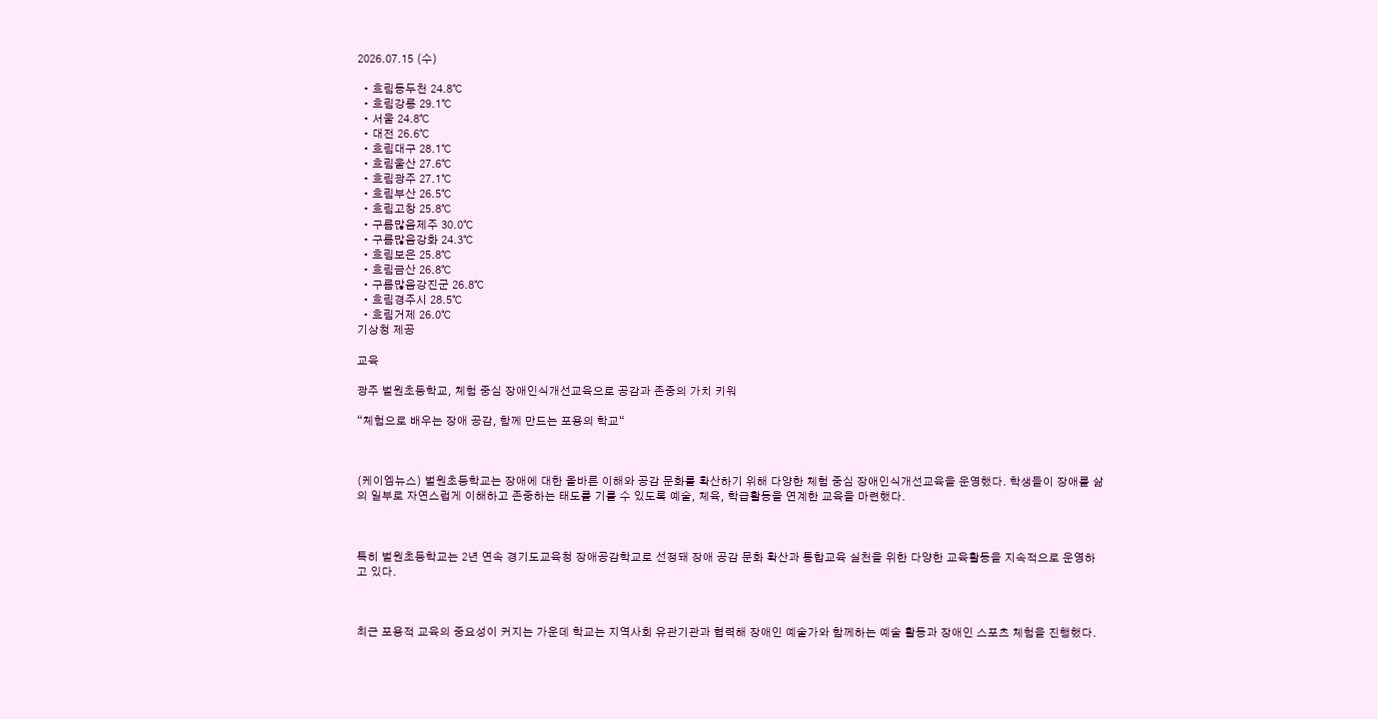2026.07.15 (수)

  • 흐림동두천 24.8℃
  • 흐림강릉 29.1℃
  • 서울 24.8℃
  • 대전 26.6℃
  • 흐림대구 28.1℃
  • 흐림울산 27.6℃
  • 흐림광주 27.1℃
  • 흐림부산 26.5℃
  • 흐림고창 25.8℃
  • 구름많음제주 30.0℃
  • 구름많음강화 24.3℃
  • 흐림보은 25.8℃
  • 흐림금산 26.8℃
  • 구름많음강진군 26.8℃
  • 흐림경주시 28.5℃
  • 흐림거제 26.0℃
기상청 제공

교육

광주 벌원초등학교, 체험 중심 장애인식개선교육으로 공감과 존중의 가치 키워

“체험으로 배우는 장애 공감, 함께 만드는 포용의 학교“



(케이엠뉴스) 벌원초등학교는 장애에 대한 올바른 이해와 공감 문화를 확산하기 위해 다양한 체험 중심 장애인식개선교육을 운영했다. 학생들이 장애를 삶의 일부로 자연스럽게 이해하고 존중하는 태도를 기를 수 있도록 예술, 체육, 학급활동을 연계한 교육을 마련했다.



특히 벌원초등학교는 2년 연속 경기도교육청 장애공감학교로 선정돼 장애 공감 문화 확산과 통합교육 실천을 위한 다양한 교육활동을 지속적으로 운영하고 있다.



최근 포용적 교육의 중요성이 커지는 가운데 학교는 지역사회 유관기관과 협력해 장애인 예술가와 함께하는 예술 활동과 장애인 스포츠 체험을 진행했다.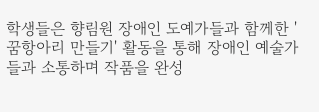학생들은 향림원 장애인 도예가들과 함께한 '꿈항아리 만들기' 활동을 통해 장애인 예술가들과 소통하며 작품을 완성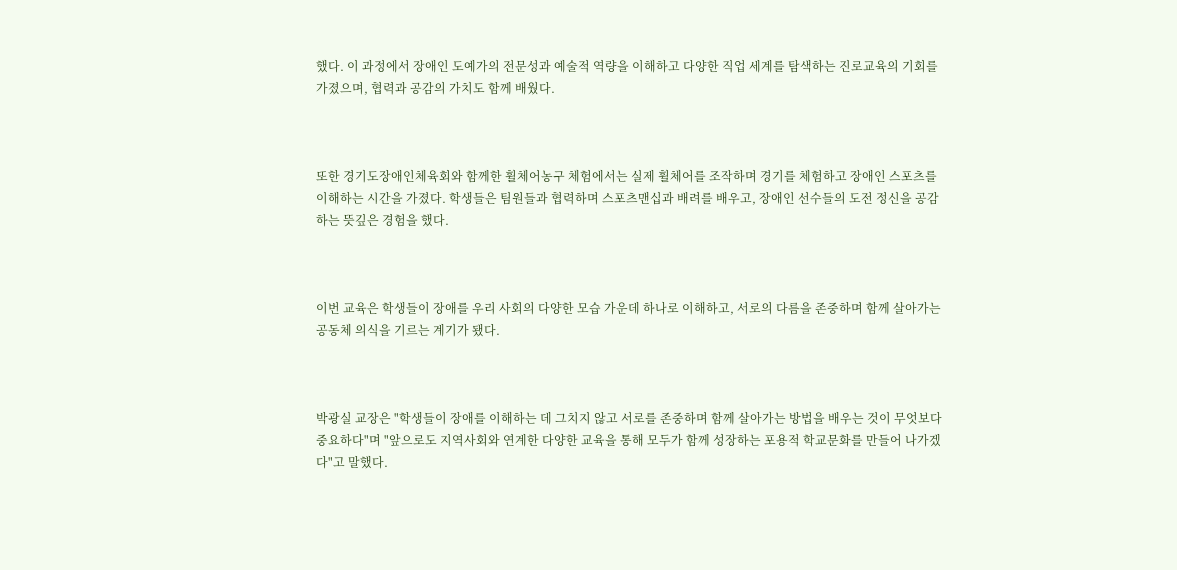했다. 이 과정에서 장애인 도예가의 전문성과 예술적 역량을 이해하고 다양한 직업 세계를 탐색하는 진로교육의 기회를 가졌으며, 협력과 공감의 가치도 함께 배웠다.



또한 경기도장애인체육회와 함께한 휠체어농구 체험에서는 실제 휠체어를 조작하며 경기를 체험하고 장애인 스포츠를 이해하는 시간을 가졌다. 학생들은 팀원들과 협력하며 스포츠맨십과 배려를 배우고, 장애인 선수들의 도전 정신을 공감하는 뜻깊은 경험을 했다.



이번 교육은 학생들이 장애를 우리 사회의 다양한 모습 가운데 하나로 이해하고, 서로의 다름을 존중하며 함께 살아가는 공동체 의식을 기르는 계기가 됐다.



박광실 교장은 "학생들이 장애를 이해하는 데 그치지 않고 서로를 존중하며 함께 살아가는 방법을 배우는 것이 무엇보다 중요하다"며 "앞으로도 지역사회와 연계한 다양한 교육을 통해 모두가 함께 성장하는 포용적 학교문화를 만들어 나가겠다"고 말했다.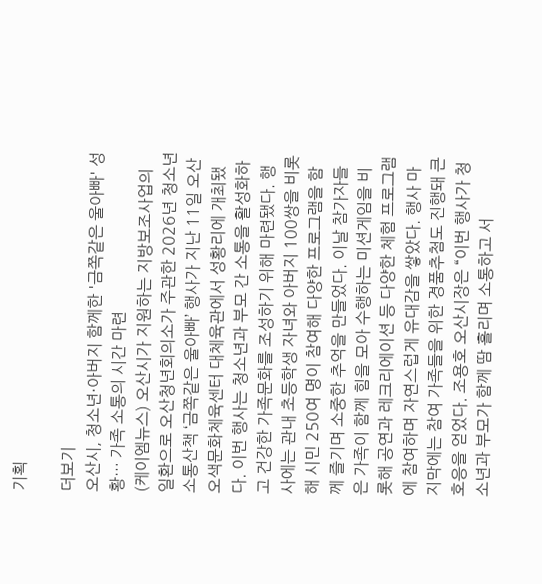기획

더보기
오산시, 청소년·아버지 함께한 '금쪽같은 울아빠' 성황… 가족 소통의 시간 마련
(케이엠뉴스) 오산시가 지원하는 지방보조사업의 일환으로 오산청년회의소가 주관한 2026년 청소년 소통산책 ‘금쪽같은 울아빠’ 행사가 지난 11일 오산오색문화체육센터 대체육관에서 성황리에 개최됐다. 이번 행사는 청소년과 부모 간 소통을 활성화하고 건강한 가족문화를 조성하기 위해 마련됐다. 행사에는 관내 초등학생 자녀와 아버지 100쌍을 비롯해 시민 250여 명이 참여해 다양한 프로그램을 함께 즐기며 소중한 추억을 만들었다. 이날 참가자들은 가족이 함께 힘을 모아 수행하는 미션게임을 비롯해 공연과 레크리에이션 등 다양한 체험 프로그램에 참여하며 자연스럽게 유대감을 쌓았다. 행사 마지막에는 참여 가족들을 위한 경품추첨도 진행돼 큰 호응을 얻었다. 조용호 오산시장은 “이번 행사가 청소년과 부모가 함께 땀 흘리며 소통하고 서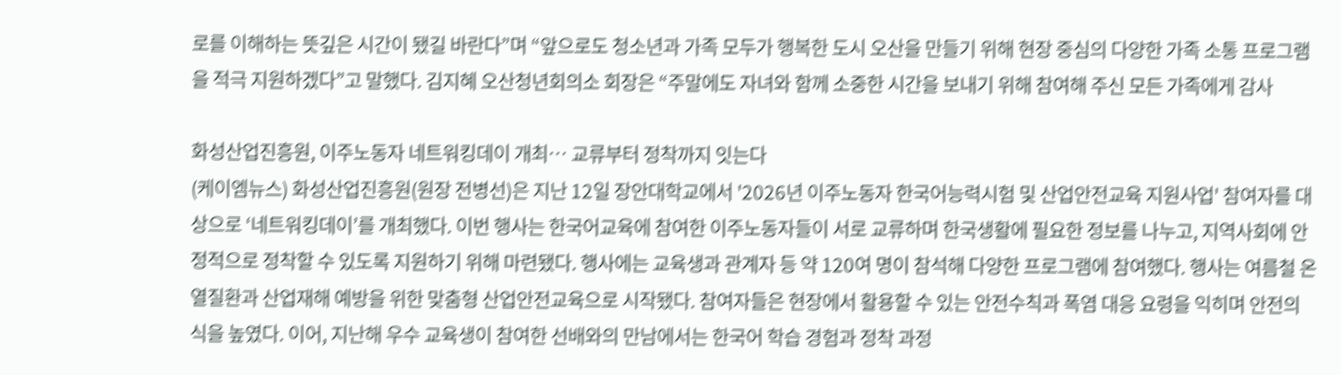로를 이해하는 뜻깊은 시간이 됐길 바란다”며 “앞으로도 청소년과 가족 모두가 행복한 도시 오산을 만들기 위해 현장 중심의 다양한 가족 소통 프로그램을 적극 지원하겠다”고 말했다. 김지혜 오산청년회의소 회장은 “주말에도 자녀와 함께 소중한 시간을 보내기 위해 참여해 주신 모든 가족에게 감사

화성산업진흥원, 이주노동자 네트워킹데이 개최… 교류부터 정착까지 잇는다
(케이엠뉴스) 화성산업진흥원(원장 전병선)은 지난 12일 장안대학교에서 '2026년 이주노동자 한국어능력시험 및 산업안전교육 지원사업' 참여자를 대상으로 ‘네트워킹데이’를 개최했다. 이번 행사는 한국어교육에 참여한 이주노동자들이 서로 교류하며 한국생활에 필요한 정보를 나누고, 지역사회에 안정적으로 정착할 수 있도록 지원하기 위해 마련됐다. 행사에는 교육생과 관계자 등 약 120여 명이 참석해 다양한 프로그램에 참여했다. 행사는 여름철 온열질환과 산업재해 예방을 위한 맞춤형 산업안전교육으로 시작됐다. 참여자들은 현장에서 활용할 수 있는 안전수칙과 폭염 대응 요령을 익히며 안전의식을 높였다. 이어, 지난해 우수 교육생이 참여한 선배와의 만남에서는 한국어 학습 경험과 정착 과정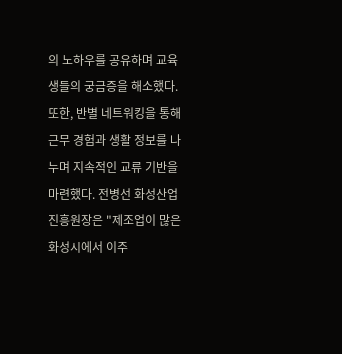의 노하우를 공유하며 교육생들의 궁금증을 해소했다. 또한, 반별 네트워킹을 통해 근무 경험과 생활 정보를 나누며 지속적인 교류 기반을 마련했다. 전병선 화성산업진흥원장은 "제조업이 많은 화성시에서 이주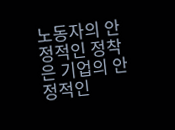노동자의 안정적인 정착은 기업의 안정적인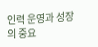인력 운영과 성장의 중요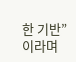한 기반”이라며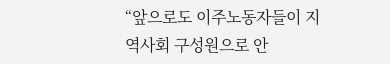“앞으로도 이주노동자들이 지역사회 구성원으로 안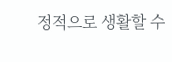정적으로 생활할 수